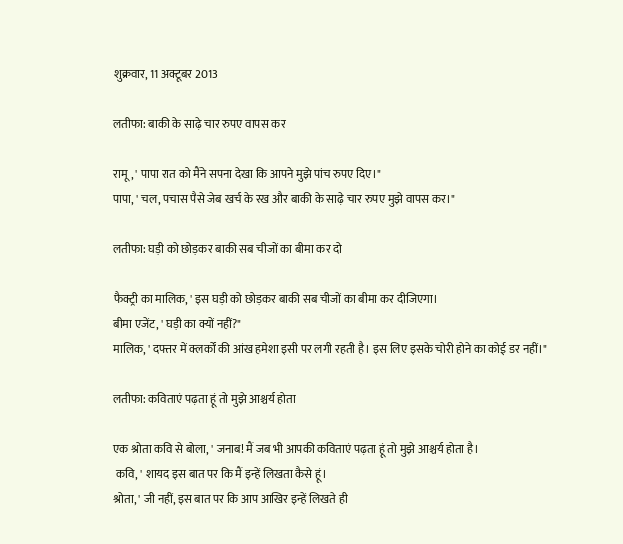शुक्रवार, 11 अक्टूबर 2013

लतीफा: बाकी के साढ़े चार रुपए वापस कर

रामू, ' पापा रात को मैंने सपना देखा कि आपने मुझे पांच रुपए दिए।"
पापा, ' चल, पचास पैसे जेब खर्च के रख और बाकी के साढ़े चार रुपए मुझे वापस कर।"

लतीफा: घड़ी को छोड़कर बाकी सब चीजों का बीमा कर दो

फैक्ट्री का मालिक, ' इस घड़ी को छोड़कर बाकी सब चीजों का बीमा कर दीजिएगा।
बीमा एजेंट, ' घड़ी का क्यों नहीं?"
मालिक, ' दफ्तर में क्लर्कों की आंख हमेशा इसी पर लगी रहती है। इस लिए इसके चोरी होने का कोई डर नहीं।"

लतीफा: कविताएं पढ़ता हूं तो मुझे आश्चर्य होता

एक श्रोता कवि से बोला, ' जनाब! मैं जब भी आपकी कविताएं पढ़ता हूं तो मुझे आश्चर्य होता है।
 कवि, ' शायद इस बात पर कि मैं इन्हें लिखता कैसे हूं।
श्रोता, ' जी नहीं, इस बात पर कि आप आखिर इन्हें लिखते ही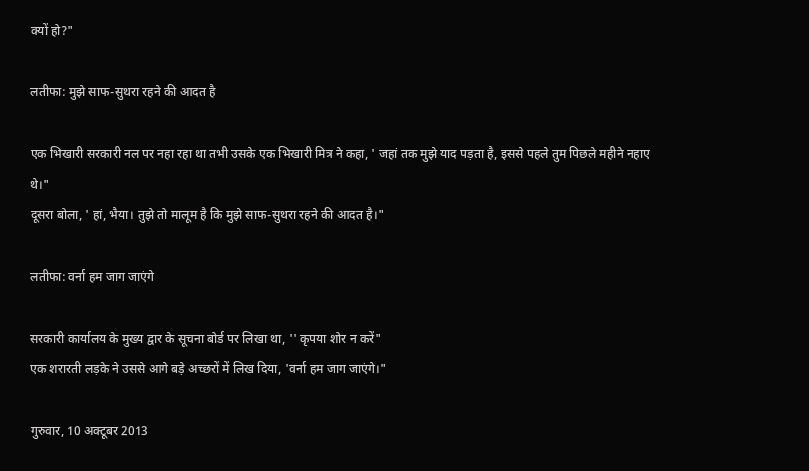क्यों हो?"

लतीफा: मुझे साफ-सुथरा रहने की आदत है

एक भिखारी सरकारी नल पर नहा रहा था तभी उसके एक भिखारी मित्र ने कहा, ' जहां तक मुझे याद पड़ता है, इससे पहले तुम पिछले महीने नहाए थे।"
दूसरा बोला, ' हां, भैया। तुझे तो मालूम है कि मुझे साफ-सुथरा रहने की आदत है।"

लतीफा: वर्ना हम जाग जाएंगे

सरकारी कार्यालय के मुख्य द्वार के सूचना बोर्ड पर लिखा था, '' कृपया शोर न करें"
एक शरारती लड़के ने उससे आगे बड़े अच्छरों में लिख दिया, 'वर्ना हम जाग जाएंगे।"

गुरुवार, 10 अक्टूबर 2013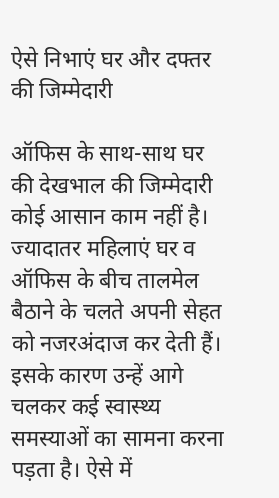ऐसे निभाएं घर और दफ्तर की जिम्मेदारी

ऑफिस के साथ-साथ घर की देखभाल की जिम्मेदारी कोई आसान काम नहीं है। ज्यादातर महिलाएं घर व ऑफिस के बीच तालमेल बैठाने के चलते अपनी सेहत को नजरअंदाज कर देती हैं। इसके कारण उन्हें आगे चलकर कई स्वास्थ्य समस्याओं का सामना करना पड़ता है। ऐसे में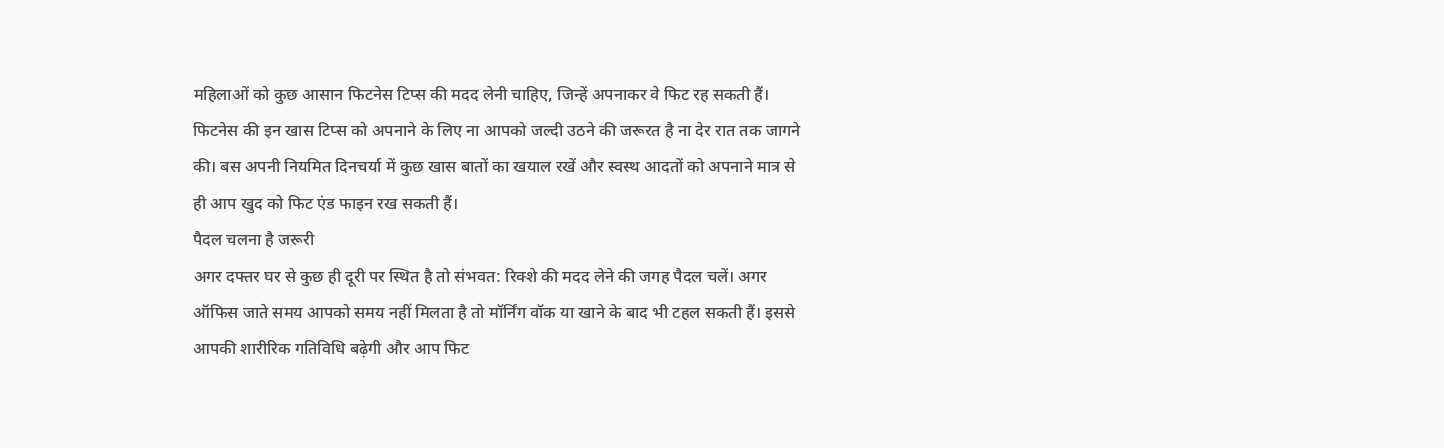महिलाओं को कुछ आसान फिटनेस टिप्स की मदद लेनी चाहिए, जिन्हें अपनाकर वे फिट रह सकती हैं। फिटनेस की इन खास टिप्स को अपनाने के लिए ना आपको जल्दी उठने की जरूरत है ना देर रात तक जागने की। बस अपनी नियमित दिनचर्या में कुछ खास बातों का खयाल रखें और स्वस्थ आदतों को अपनाने मात्र से ही आप खुद को फिट एंड फाइन रख सकती हैं।
पैदल चलना है जरूरी
अगर दफ्तर घर से कुछ ही दूरी पर स्थित है तो संभवत: रिक्शे की मदद लेने की जगह पैदल चलें। अगर ऑफिस जाते समय आपको समय नहीं मिलता है तो मॉर्निंग वॉक या खाने के बाद भी टहल सकती हैं। इससे आपकी शारीरिक गतिविधि बढ़ेगी और आप फिट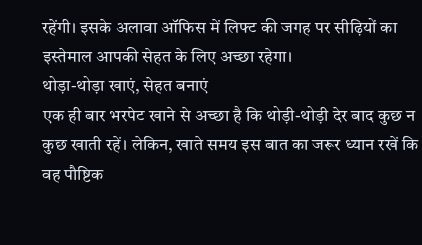रहेंगी। इसके अलावा ऑफिस में लिफ्ट की जगह पर सीढ़ियों का इस्तेमाल आपकी सेहत के लिए अच्छा रहेगा।
थोड़ा-थोड़ा खाएं, सेहत बनाएं
एक ही बार भरपेट खाने से अच्छा है कि थोड़ी-थोड़ी देर बाद कुछ न कुछ खाती रहें। लेकिन, खाते समय इस बात का जरूर ध्यान रखें कि वह पौष्टिक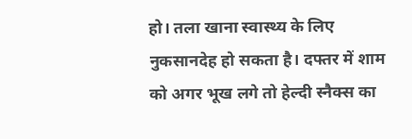हो। तला खाना स्वास्थ्य के लिए नुकसानदेह हो सकता है। दफ्तर में शाम को अगर भूख लगे तो हेल्दी स्नैक्स का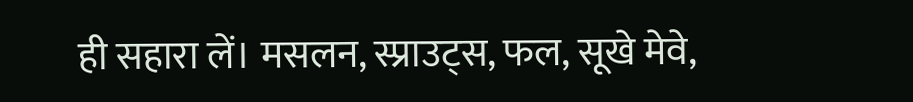ही सहारा लें। मसलन, स्प्राउट्स, फल, सूखे मेवे,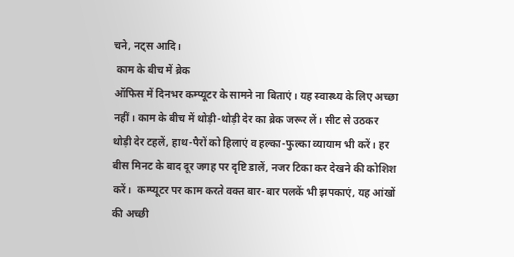चने, नट्स आदि।
 काम के बीच में ब्रेक
ऑफिस में दिनभर कम्प्यूटर के सामने ना बिताएं। यह स्वास्थ्य के लिए अच्छा नहीं। काम के बीच में थोड़ी-थोड़ी देर का ब्रेक जरूर लें। सीट से उठकर थोड़ी देर टहलें, हाथ-पैरों को हिलाएं व हल्का-फुल्का व्यायाम भी करें। हर बीस मिनट के बाद दूर जगह पर दृष्टि डालें, नजर टिका कर देखने की कोशिश करें।  कम्प्यूटर पर काम करते वक्त बार-बार पलकें भी झपकाएं, यह आंखों की अच्छी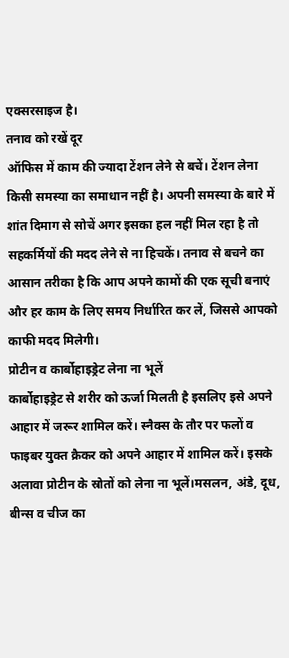एक्सरसाइज है।
तनाव को रखें दूर
ऑफिस में काम की ज्यादा टेंशन लेने से बचें। टेंशन लेना किसी समस्या का समाधान नहीं है। अपनी समस्या के बारे में शांत दिमाग से सोचें अगर इसका हल नहीं मिल रहा है तो सहकर्मियों की मदद लेने से ना हिचकें। तनाव से बचने का आसान तरीका है कि आप अपने कामों की एक सूची बनाएं और हर काम के लिए समय निर्धारित कर लें, जिससे आपको काफी मदद मिलेगी।
प्रोटीन व कार्बोहाइड्रेट लेना ना भूलें
कार्बोहाइड्रेट से शरीर को ऊर्जा मिलती है इसलिए इसे अपने आहार में जरूर शामिल करें। स्नैक्स के तौर पर फलों व फाइबर युक्त क्रैकर को अपने आहार में शामिल करें। इसके अलावा प्रोटीन के स्रोतों को लेना ना भूलें।मसलन, अंडे, दूध, बीन्स व चीज का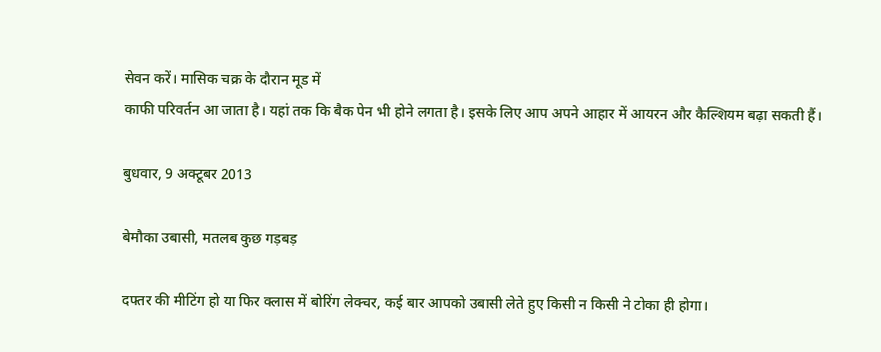सेवन करें। मासिक चक्र के दौरान मूड में
काफी परिवर्तन आ जाता है। यहां तक कि बैक पेन भी होने लगता है। इसके लिए आप अपने आहार में आयरन और कैल्शियम बढ़ा सकती हैं।

बुधवार, 9 अक्टूबर 2013

बेमौका उबासी, मतलब कुछ गड़बड़

दफ्तर की मीटिंग हो या फिर क्लास में बोरिंग लेक्चर, कई बार आपको उबासी लेते हुए किसी न किसी ने टोका ही होगा।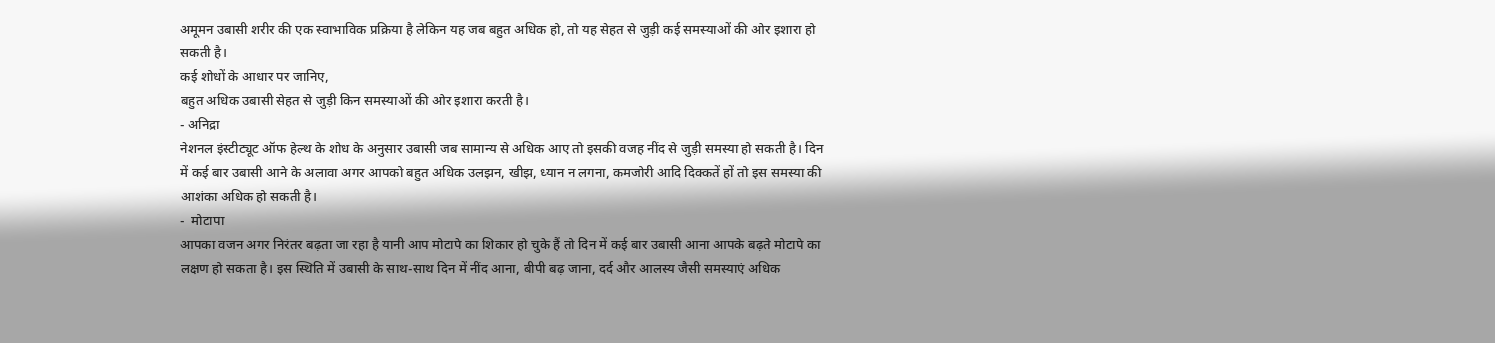अमूमन उबासी शरीर की एक स्वाभाविक प्रक्रिया है लेकिन यह जब बहुत अधिक हो, तो यह सेहत से जुड़ी कई समस्याओं की ओर इशारा हो सकती है।
कई शोधों के आधार पर जानिए,
बहुत अधिक उबासी सेहत से जुड़ी किन समस्याओं की ओर इशारा करती है।
- अनिद्रा
नेशनल इंस्टीट्यूट ऑफ हेल्थ के शोध के अनुसार उबासी जब सामान्य से अधिक आए तो इसकी वजह नींद से जुड़ी समस्या हो सकती है। दिन में कई बार उबासी आने के अलावा अगर आपको बहुत अधिक उलझन, खीझ, ध्यान न लगना, कमजोरी आदि दिक्कतें हों तो इस समस्या की आशंका अधिक हो सकती है।
-  मोटापा
आपका वजन अगर निरंतर बढ़ता जा रहा है यानी आप मोटापे का शिकार हो चुके हैं तो दिन में कई बार उबासी आना आपके बढ़ते मोटापे का लक्षण हो सकता है। इस स्थिति में उबासी के साथ-साथ दिन में नींद आना, बीपी बढ़ जाना, दर्द और आलस्य जैसी समस्याएं अधिक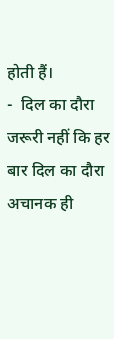होती हैं।
-  दिल का दौरा
जरूरी नहीं कि हर बार दिल का दौरा अचानक ही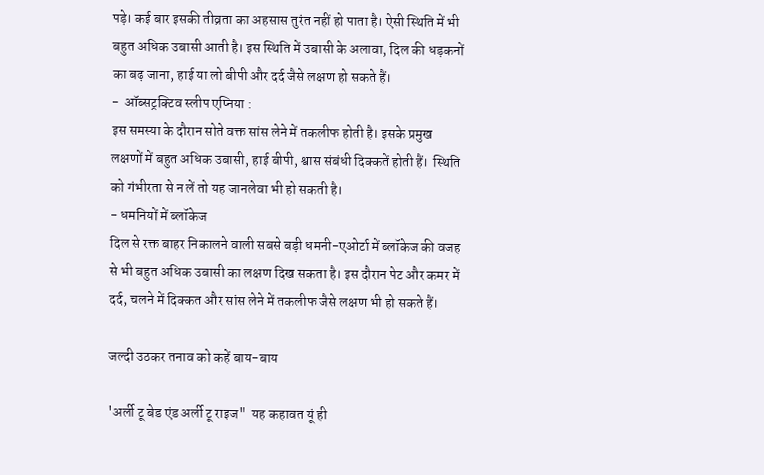पड़े। कई बार इसकी तीव्रता का अहसास तुरंत नहीं हो पाता है। ऐसी स्थिति में भी बहुत अधिक उबासी आती है। इस स्थिति में उबासी के अलावा, दिल की धड़कनों का बढ़ जाना, हाई या लो बीपी और दर्द जैसे लक्षण हो सकते हैं।
-  ऑब्सट्रक्टिव स्लीप एप्निया :
इस समस्या के दौरान सोते वक्त सांस लेने में तकलीफ होती है। इसके प्रमुख लक्षणों में बहुत अधिक उबासी, हाई बीपी, श्वास संबंधी दिक्कतें होती हैं।  स्थिति को गंभीरता से न लें तो यह जानलेवा भी हो सकती है।
- धमनियों में ब्लॉकेज
दिल से रक्त बाहर निकालने वाली सबसे बड़ी धमनी-एओर्टा में ब्लॉकेज की वजह से भी बहुत अधिक उबासी का लक्षण दिख सकता है। इस दौरान पेट और कमर में दर्द, चलने में दिक्कत और सांस लेने में तकलीफ जैसे लक्षण भी हो सकते हैं।

जल्दी उठकर तनाव को कहें बाय-बाय

'अर्ली टू बेड एंड अर्ली टू राइज"  यह कहावत यूं ही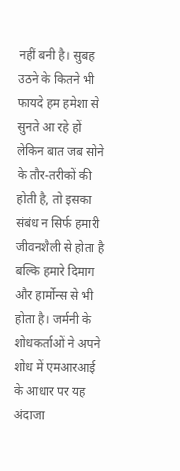नहीं बनी है। सुबह उठने के कितने भी फायदे हम हमेशा से सुनते आ रहे हों लेकिन बात जब सोने के तौर-तरीकों की होती है, तो इसका संबंध न सिर्फ हमारी जीवनशैली से होता है बल्कि हमारे दिमाग और हार्मोन्स से भी होता है। जर्मनी के शोधकर्ताओं ने अपने शोध में एमआरआई के आधार पर यह अंदाजा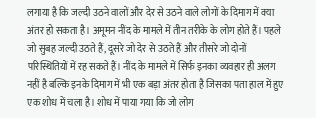लगाया है कि जल्दी उठने वालों और देर से उठने वाले लोगों के दिमाग में क्या अंतर हो सकता है। अमूमन नींद के मामले में तीन तरीके के लोग होते हैं। पहले जो सुबह जल्दी उठते हैं, दूसरे जो देर से उठते हैं और तीसरे जो दोनों परिस्थितियों में रह सकते हैं। नींद के मामले में सिर्फ इनका व्यवहार ही अलग नहीं है बल्कि इनके दिमाग में भी एक बड़ा अंतर होता है जिसका पता हाल में हुए एक शोध में चला है। शोध में पाया गया कि जो लोग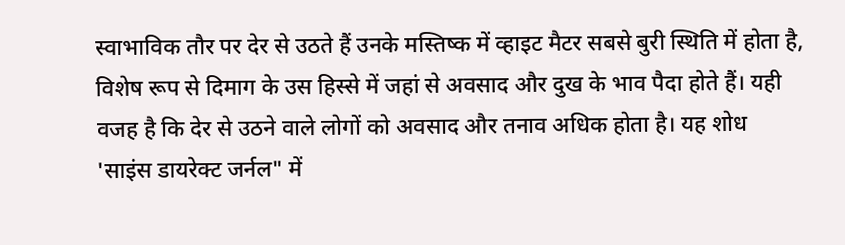स्वाभाविक तौर पर देर से उठते हैं उनके मस्तिष्क में व्हाइट मैटर सबसे बुरी स्थिति में होता है, विशेष रूप से दिमाग के उस हिस्से में जहां से अवसाद और दुख के भाव पैदा होते हैं। यही वजह है कि देर से उठने वाले लोगों को अवसाद और तनाव अधिक होता है। यह शोध 'साइंस डायरेक्ट जर्नल" में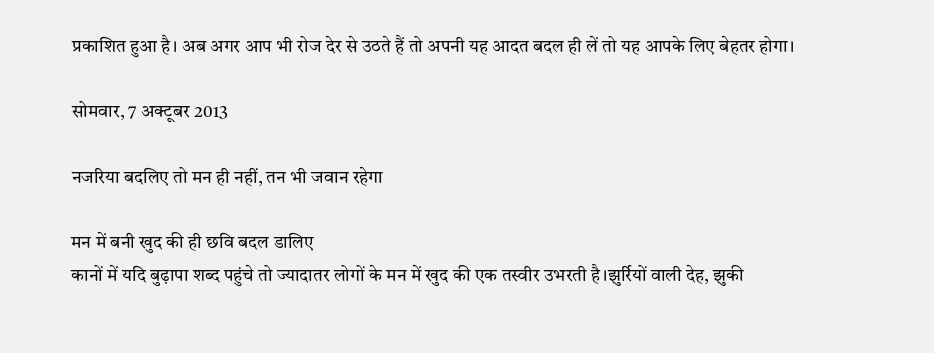प्रकाशित हुआ है। अब अगर आप भी रोज देर से उठते हैं तो अपनी यह आदत बदल ही लें तो यह आपके लिए बेहतर होगा।

सोमवार, 7 अक्टूबर 2013

नजरिया बदलिए तो मन ही नहीं, तन भी जवान रहेगा

मन में बनी खुद की ही छवि बदल डालिए
कानों में यदि बुढ़ापा शब्द पहुंचे तो ज्यादातर लोगों के मन में खुद की एक तस्वीर उभरती है।झुर्रियों वाली देह, झुकी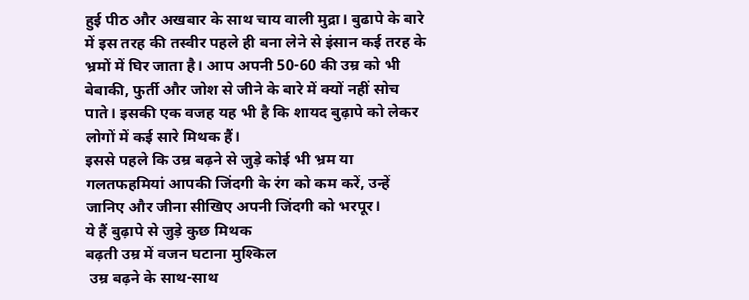हुई पीठ और अखबार के साथ चाय वाली मुद्रा। बुढापे के बारे में इस तरह की तस्वीर पहले ही बना लेने से इंसान कई तरह के भ्रमों में घिर जाता है। आप अपनी 50-60 की उम्र को भी बेबाकी, फुर्ती और जोश से जीने के बारे में क्यों नहीं सोच पाते। इसकी एक वजह यह भी है कि शायद बुढ़ापे को लेकर लोगों में कई सारे मिथक हैं।
इससे पहले कि उम्र बढ़ने से जुड़े कोई भी भ्रम या गलतफहमियां आपकी जिंदगी के रंग को कम करें, उन्हें जानिए और जीना सीखिए अपनी जिंदगी को भरपूर।
ये हैं बुढ़ापे से जुड़े कुछ मिथक
बढ़ती उम्र में वजन घटाना मुश्किल
 उम्र बढ़ने के साथ-साथ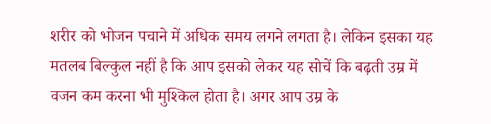शरीर को भोजन पचाने में अधिक समय लगने लगता है। लेकिन इसका यह मतलब बिल्कुल नहीं है कि आप इसको लेकर यह सोचें कि बढ़ती उम्र में वजन कम करना भी मुश्किल होता है। अगर आप उम्र के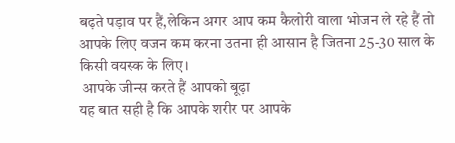बढ़ते पड़ाव पर हैं,लेकिन अगर आप कम कैलोरी वाला भोजन ले रहे हैं तो आपके लिए वजन कम करना उतना ही आसान है जितना 25-30 साल के किसी वयस्क के लिए।
 आपके जीन्स करते हैं आपको बूढ़ा
यह बात सही है कि आपके शरीर पर आपके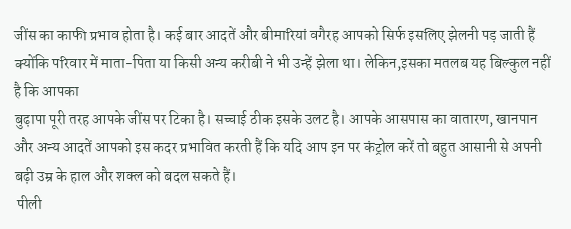जींस का काफी प्रभाव होता है। कई बार आदतें और बीमारियां वगैरह आपको सिर्फ इसलिए झेलनी पड़ जाती हैं क्योंकि परिवार में माता-पिता या किसी अन्य करीबी ने भी उन्हें झेला था। लेकिन,इसका मतलब यह बिल्कुल नहीं है कि आपका
बुढ़ापा पूरी तरह आपके जींस पर टिका है। सच्चाई ठीक इसके उलट है। आपके आसपास का वातारण, खानपान और अन्य आदतें आपको इस कदर प्रभावित करती हैं कि यदि आप इन पर कंट्रोल करें तो बहुत आसानी से अपनी बढ़ी उम्र के हाल और शक्ल को बदल सकते हैं।
 पीली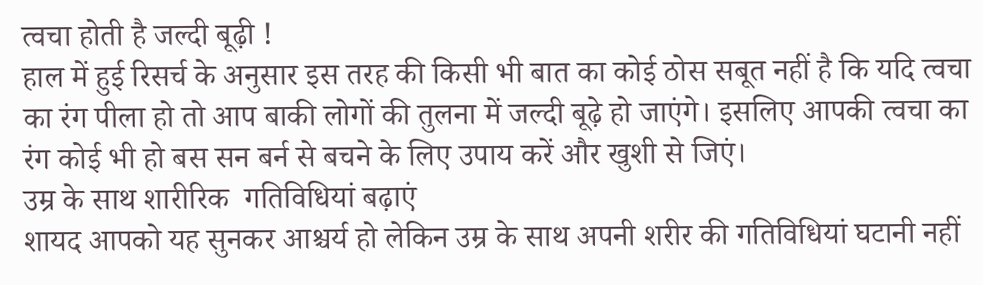त्वचा होती है जल्दी बूढ़ी !
हाल में हुई रिसर्च के अनुसार इस तरह की किसी भी बात का कोई ठोस सबूत नहीं है कि यदि त्वचा का रंग पीला हो तो आप बाकी लोगों की तुलना में जल्दी बूढ़े हो जाएंगे। इसलिए आपकी त्वचा का रंग कोई भी हो बस सन बर्न से बचने के लिए उपाय करें और खुशी से जिएं।
उम्र के साथ शारीरिक  गतिविधियां बढ़ाएं
शायद आपको यह सुनकर आश्चर्य हो लेकिन उम्र के साथ अपनी शरीर की गतिविधियां घटानी नहीं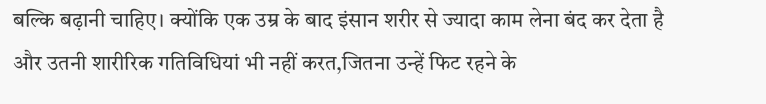बल्कि बढ़ानी चाहिए। क्योंकि एक उम्र के बाद इंसान शरीर से ज्यादा काम लेना बंद कर देता है और उतनी शारीरिक गतिविधियां भी नहीं करत,जितना उन्हें फिट रहने के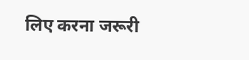लिए करना जरूरी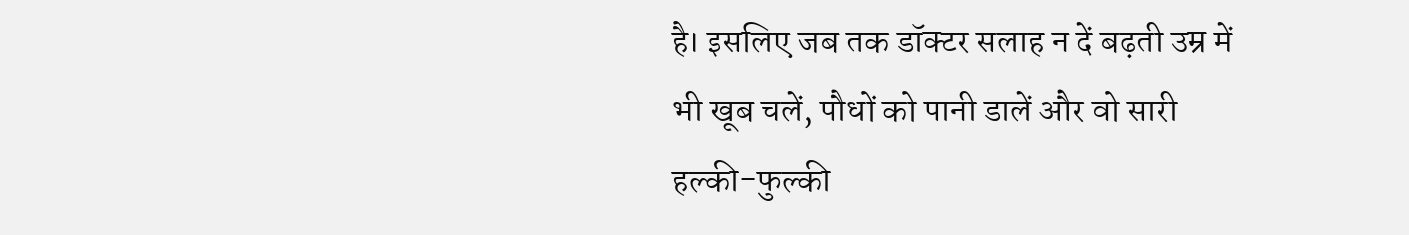है। इसलिए जब तक डॉक्टर सलाह न दें बढ़ती उम्र में भी खूब चलें, पौधों को पानी डालें और वो सारी हल्की-फुल्की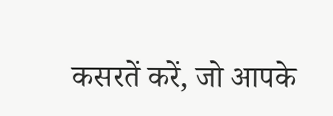कसरतें करें, जो आपके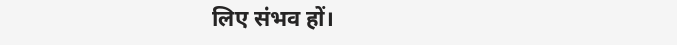लिए संभव हों।